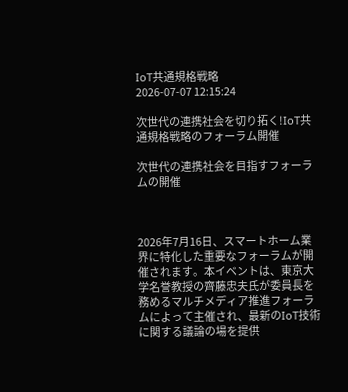IoT共通規格戦略
2026-07-07 12:15:24

次世代の連携社会を切り拓く!IoT共通規格戦略のフォーラム開催

次世代の連携社会を目指すフォーラムの開催



2026年7月16日、スマートホーム業界に特化した重要なフォーラムが開催されます。本イベントは、東京大学名誉教授の齊藤忠夫氏が委員長を務めるマルチメディア推進フォーラムによって主催され、最新のIoT技術に関する議論の場を提供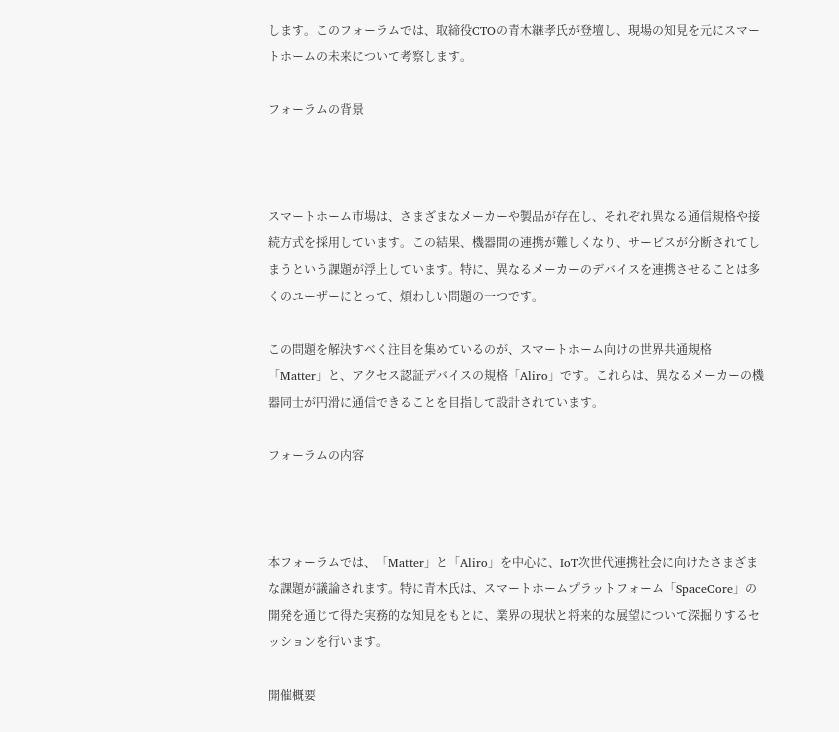します。このフォーラムでは、取締役CTOの青木継孝氏が登壇し、現場の知見を元にスマートホームの未来について考察します。

フォーラムの背景



スマートホーム市場は、さまざまなメーカーや製品が存在し、それぞれ異なる通信規格や接続方式を採用しています。この結果、機器間の連携が難しくなり、サービスが分断されてしまうという課題が浮上しています。特に、異なるメーカーのデバイスを連携させることは多くのユーザーにとって、煩わしい問題の一つです。

この問題を解決すべく注目を集めているのが、スマートホーム向けの世界共通規格「Matter」と、アクセス認証デバイスの規格「Aliro」です。これらは、異なるメーカーの機器同士が円滑に通信できることを目指して設計されています。

フォーラムの内容



本フォーラムでは、「Matter」と「Aliro」を中心に、IoT次世代連携社会に向けたさまざまな課題が議論されます。特に青木氏は、スマートホームプラットフォーム「SpaceCore」の開発を通じて得た実務的な知見をもとに、業界の現状と将来的な展望について深掘りするセッションを行います。

開催概要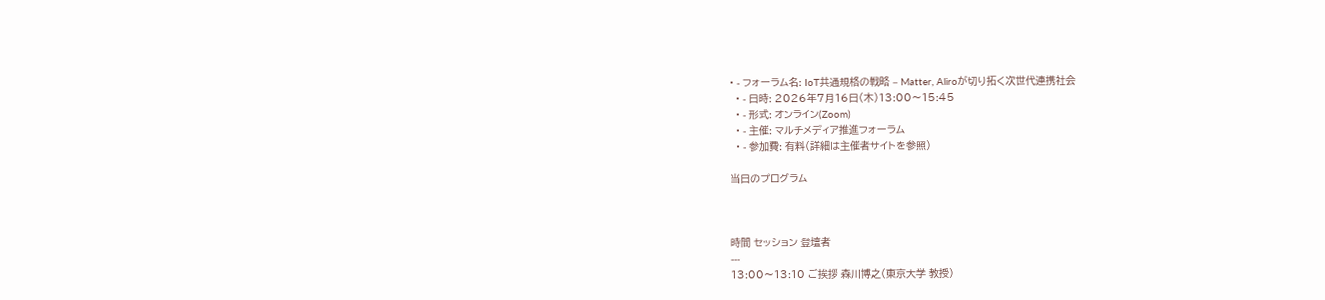• - フォーラム名: IoT共通規格の戦略 – Matter, Aliroが切り拓く次世代連携社会
  • - 日時: 2026年7月16日(木)13:00〜15:45
  • - 形式: オンライン(Zoom)
  • - 主催: マルチメディア推進フォーラム
  • - 参加費: 有料(詳細は主催者サイトを参照)

当日のプログラム



時間 セッション 登壇者
---
13:00〜13:10 ご挨拶 森川博之(東京大学 教授)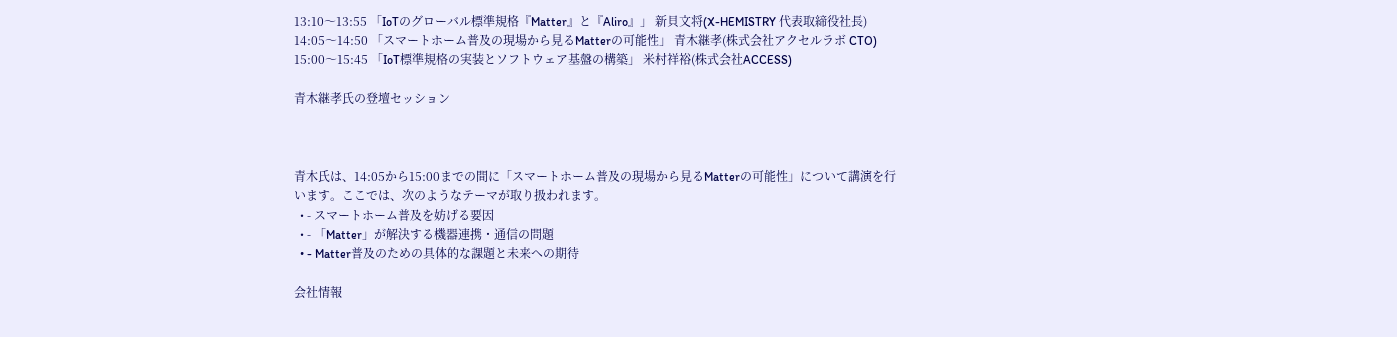13:10〜13:55 「IoTのグローバル標準規格『Matter』と『Aliro』」 新貝文将(X-HEMISTRY 代表取締役社長)
14:05〜14:50 「スマートホーム普及の現場から見るMatterの可能性」 青木継孝(株式会社アクセルラボ CTO)
15:00〜15:45 「IoT標準規格の実装とソフトウェア基盤の構築」 米村祥裕(株式会社ACCESS)

青木継孝氏の登壇セッション



青木氏は、14:05から15:00までの間に「スマートホーム普及の現場から見るMatterの可能性」について講演を行います。ここでは、次のようなテーマが取り扱われます。
  • - スマートホーム普及を妨げる要因
  • - 「Matter」が解決する機器連携・通信の問題
  • - Matter普及のための具体的な課題と未来への期待

会社情報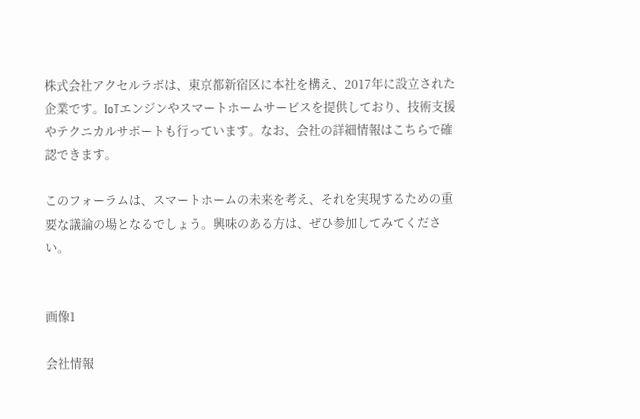株式会社アクセルラボは、東京都新宿区に本社を構え、2017年に設立された企業です。IoTエンジンやスマートホームサービスを提供しており、技術支援やテクニカルサポートも行っています。なお、会社の詳細情報はこちらで確認できます。

このフォーラムは、スマートホームの未来を考え、それを実現するための重要な議論の場となるでしょう。興味のある方は、ぜひ参加してみてください。


画像1

会社情報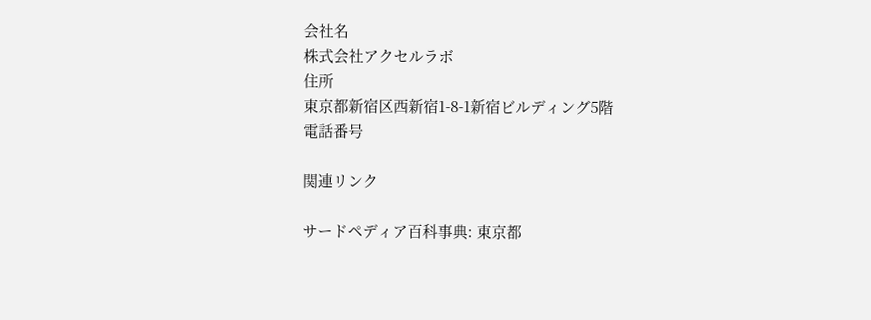会社名
株式会社アクセルラボ
住所
東京都新宿区西新宿1-8-1新宿ビルディング5階
電話番号

関連リンク

サードペディア百科事典: 東京都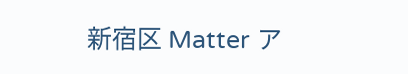新宿区 Matter ア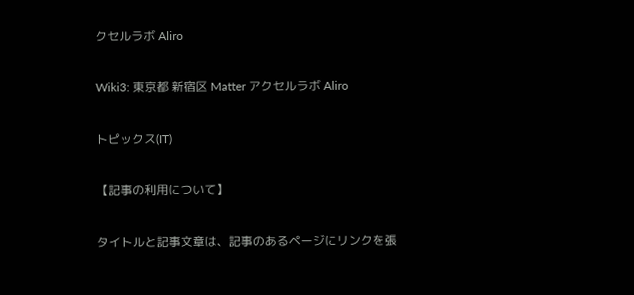クセルラボ Aliro

Wiki3: 東京都 新宿区 Matter アクセルラボ Aliro

トピックス(IT)

【記事の利用について】

タイトルと記事文章は、記事のあるページにリンクを張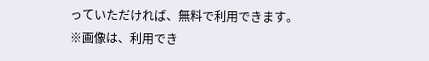っていただければ、無料で利用できます。
※画像は、利用でき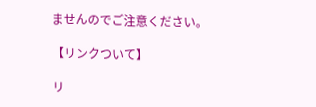ませんのでご注意ください。

【リンクついて】

リ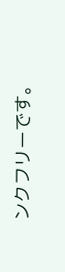ンクフリーです。